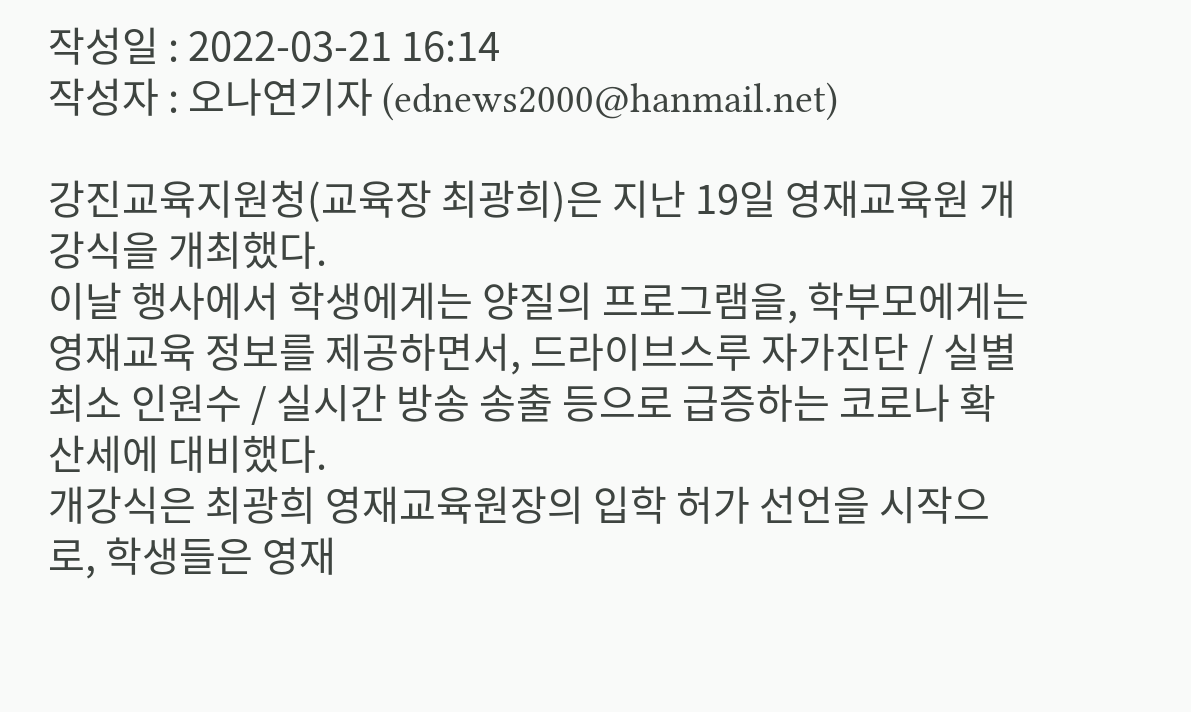작성일 : 2022-03-21 16:14
작성자 : 오나연기자 (ednews2000@hanmail.net)

강진교육지원청(교육장 최광희)은 지난 19일 영재교육원 개강식을 개최했다.
이날 행사에서 학생에게는 양질의 프로그램을, 학부모에게는 영재교육 정보를 제공하면서, 드라이브스루 자가진단 / 실별 최소 인원수 / 실시간 방송 송출 등으로 급증하는 코로나 확산세에 대비했다.
개강식은 최광희 영재교육원장의 입학 허가 선언을 시작으로, 학생들은 영재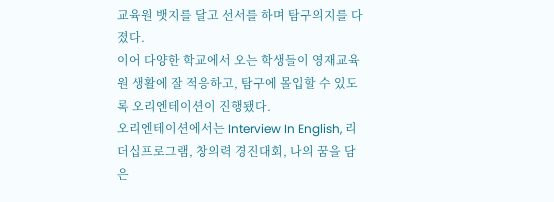교육원 뱃지를 달고 선서를 하며 탐구의지를 다졌다.
이어 다양한 학교에서 오는 학생들이 영재교육원 생활에 잘 적응하고, 탐구에 몰입할 수 있도록 오리엔테이션이 진행됐다.
오리엔테이션에서는 Interview In English, 리더십프로그램, 창의력 경진대회, 나의 꿈을 담은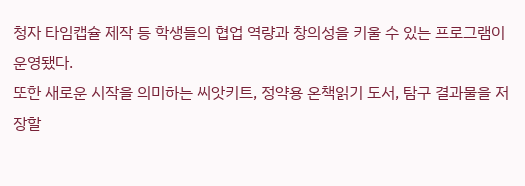청자 타임캡슐 제작 등 학생들의 협업 역량과 창의성을 키울 수 있는 프로그램이 운영됐다.
또한 새로운 시작을 의미하는 씨앗키트, 정약용 온책읽기 도서, 탐구 결과물을 저장할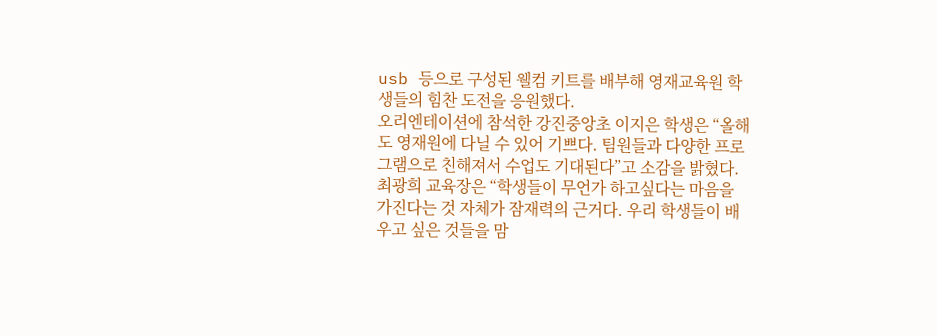usb 등으로 구성된 웰컴 키트를 배부해 영재교육원 학생들의 힘찬 도전을 응원했다.
오리엔테이션에 참석한 강진중앙초 이지은 학생은 “올해도 영재원에 다닐 수 있어 기쁘다. 팀원들과 다양한 프로그램으로 친해져서 수업도 기대된다”고 소감을 밝혔다.
최광희 교육장은 “학생들이 무언가 하고싶다는 마음을 가진다는 것 자체가 잠재력의 근거다. 우리 학생들이 배우고 싶은 것들을 맘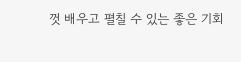껏 배우고 펼칠 수 있는 좋은 기회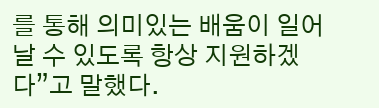를 통해 의미있는 배움이 일어날 수 있도록 항상 지원하겠다”고 말했다.